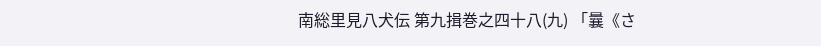南総里見八犬伝 第九揖巻之四十八(九) 「曩《さ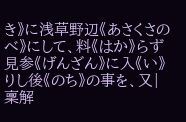き》に浅草野辺《あさくさのべ》にして、料《はか》らず見参《げんざん》に入《い》りし後《のち》の事を、又|稟解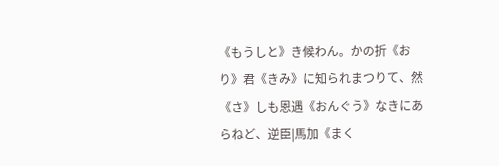《もうしと》き候わん。かの折《おり》君《きみ》に知られまつりて、然《さ》しも恩遇《おんぐう》なきにあらねど、逆臣|馬加《まく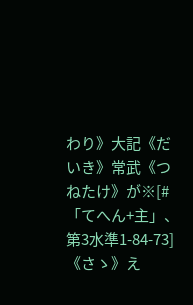わり》大記《だいき》常武《つねたけ》が※[#「てへん+主」、第3水準1-84-73]《さゝ》え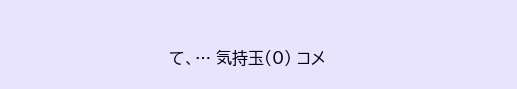て、… 気持玉(0) コメ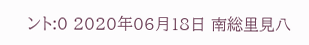ント:0 2020年06月18日 南総里見八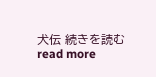犬伝 続きを読むread more